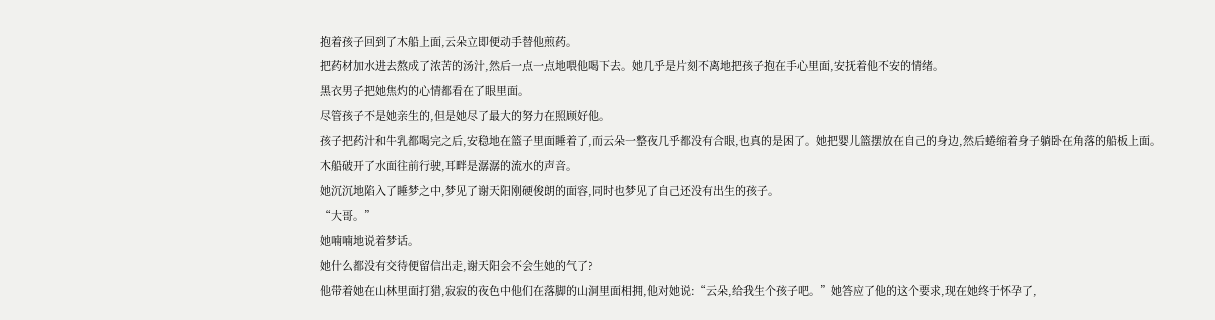抱着孩子回到了木船上面,云朵立即便动手替他煎药。
把药材加水进去熬成了浓苦的汤汁,然后一点一点地喂他喝下去。她几乎是片刻不离地把孩子抱在手心里面,安抚着他不安的情绪。
黑衣男子把她焦灼的心情都看在了眼里面。
尽管孩子不是她亲生的,但是她尽了最大的努力在照顾好他。
孩子把药汁和牛乳都喝完之后,安稳地在篮子里面睡着了,而云朵一整夜几乎都没有合眼,也真的是困了。她把婴儿篮摆放在自己的身边,然后蜷缩着身子躺卧在角落的船板上面。
木船破开了水面往前行驶,耳畔是潺潺的流水的声音。
她沉沉地陷入了睡梦之中,梦见了谢天阳刚硬俊朗的面容,同时也梦见了自己还没有出生的孩子。
“大哥。”
她喃喃地说着梦话。
她什么都没有交待便留信出走,谢天阳会不会生她的气了?
他带着她在山林里面打猎,寂寂的夜色中他们在落脚的山洞里面相拥,他对她说:“云朵,给我生个孩子吧。”她答应了他的这个要求,现在她终于怀孕了,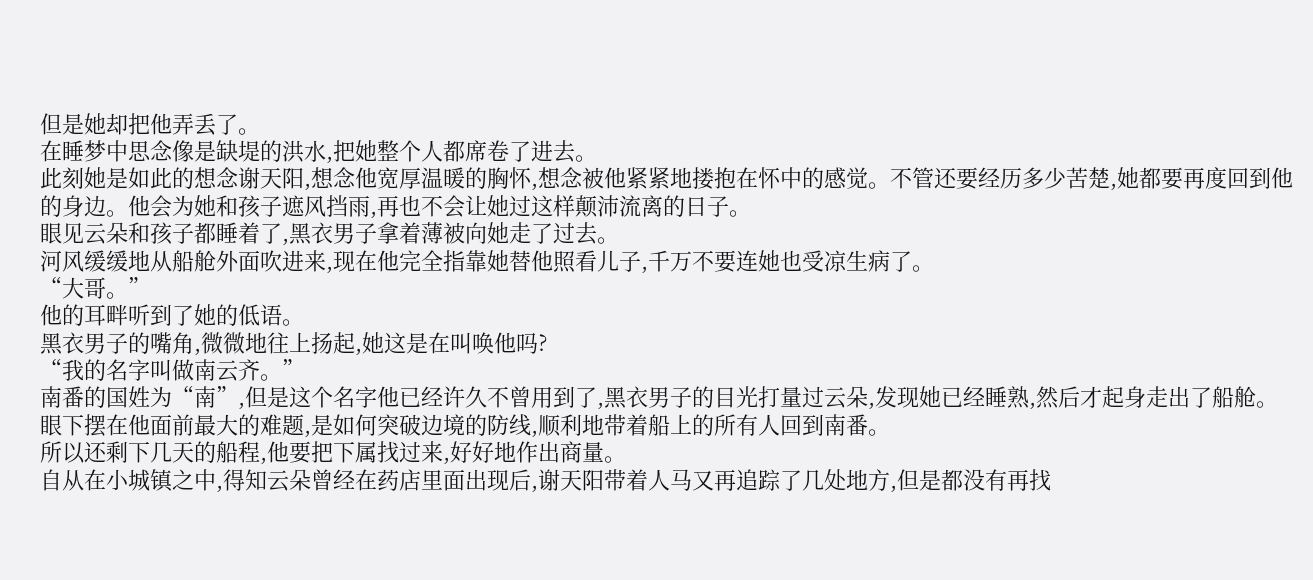但是她却把他弄丢了。
在睡梦中思念像是缺堤的洪水,把她整个人都席卷了进去。
此刻她是如此的想念谢天阳,想念他宽厚温暖的胸怀,想念被他紧紧地搂抱在怀中的感觉。不管还要经历多少苦楚,她都要再度回到他的身边。他会为她和孩子遮风挡雨,再也不会让她过这样颠沛流离的日子。
眼见云朵和孩子都睡着了,黑衣男子拿着薄被向她走了过去。
河风缓缓地从船舱外面吹进来,现在他完全指靠她替他照看儿子,千万不要连她也受凉生病了。
“大哥。”
他的耳畔听到了她的低语。
黑衣男子的嘴角,微微地往上扬起,她这是在叫唤他吗?
“我的名字叫做南云齐。”
南番的国姓为“南”,但是这个名字他已经许久不曾用到了,黑衣男子的目光打量过云朵,发现她已经睡熟,然后才起身走出了船舱。眼下摆在他面前最大的难题,是如何突破边境的防线,顺利地带着船上的所有人回到南番。
所以还剩下几天的船程,他要把下属找过来,好好地作出商量。
自从在小城镇之中,得知云朵曾经在药店里面出现后,谢天阳带着人马又再追踪了几处地方,但是都没有再找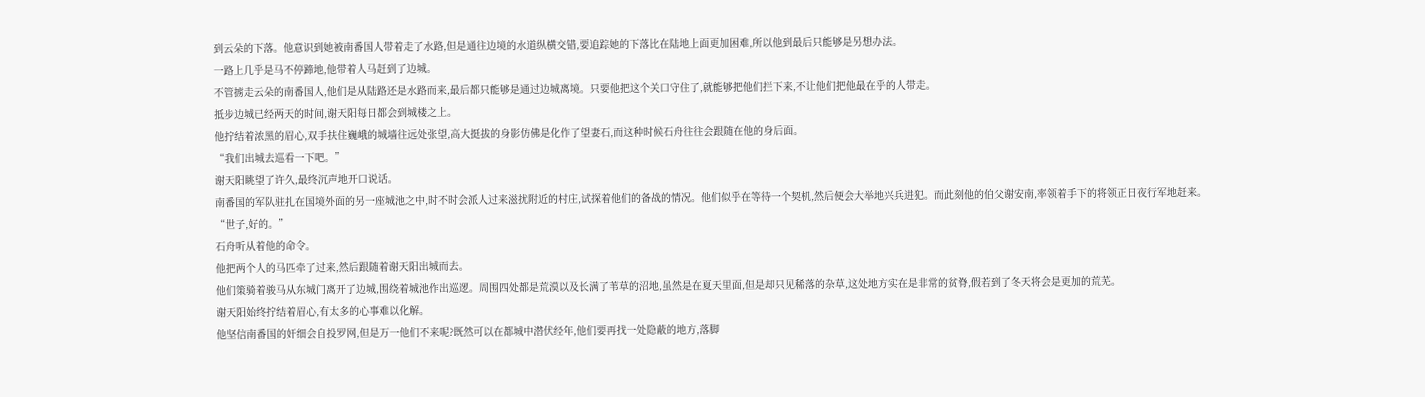到云朵的下落。他意识到她被南番国人带着走了水路,但是通往边境的水道纵横交错,要追踪她的下落比在陆地上面更加困难,所以他到最后只能够是另想办法。
一路上几乎是马不停蹄地,他带着人马赶到了边城。
不管掳走云朵的南番国人,他们是从陆路还是水路而来,最后都只能够是通过边城离境。只要他把这个关口守住了,就能够把他们拦下来,不让他们把他最在乎的人带走。
抵步边城已经两天的时间,谢天阳每日都会到城楼之上。
他拧结着浓黑的眉心,双手扶住巍峨的城墙往远处张望,高大挺拔的身影仿佛是化作了望妻石,而这种时候石舟往往会跟随在他的身后面。
“我们出城去巡看一下吧。”
谢天阳眺望了许久,最终沉声地开口说话。
南番国的军队驻扎在国境外面的另一座城池之中,时不时会派人过来滋扰附近的村庄,试探着他们的备战的情况。他们似乎在等待一个契机,然后便会大举地兴兵进犯。而此刻他的伯父谢安南,率领着手下的将领正日夜行军地赶来。
“世子,好的。”
石舟听从着他的命令。
他把两个人的马匹牵了过来,然后跟随着谢天阳出城而去。
他们策骑着骏马从东城门离开了边城,围绕着城池作出巡逻。周围四处都是荒漠以及长满了苇草的沼地,虽然是在夏天里面,但是却只见稀落的杂草,这处地方实在是非常的贫脊,假若到了冬天将会是更加的荒芜。
谢天阳始终拧结着眉心,有太多的心事难以化解。
他坚信南番国的奸细会自投罗网,但是万一他们不来呢?既然可以在都城中潜伏经年,他们要再找一处隐蔽的地方,落脚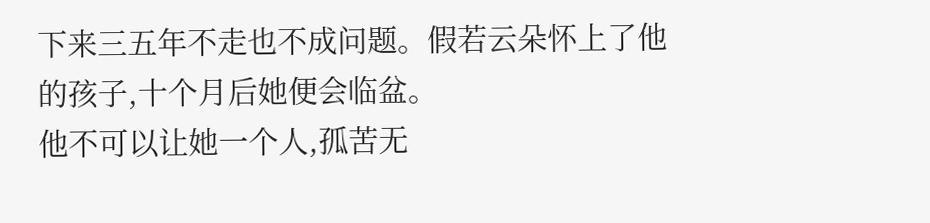下来三五年不走也不成问题。假若云朵怀上了他的孩子,十个月后她便会临盆。
他不可以让她一个人,孤苦无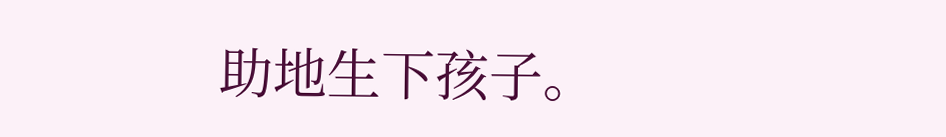助地生下孩子。